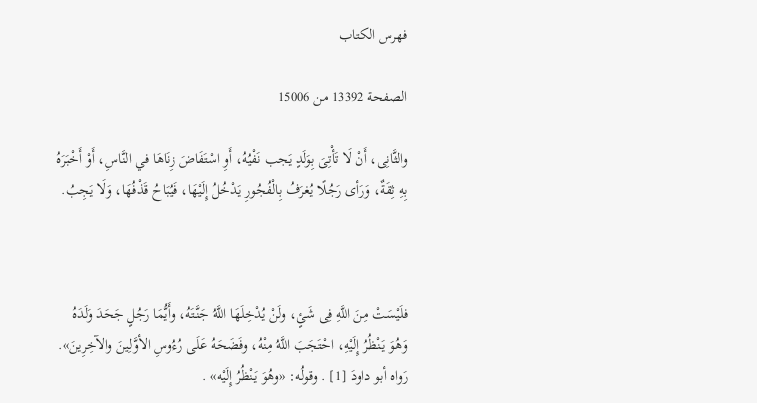فهرس الكتاب

الصفحة 13392 من 15006

والثَّانِى، أَنْ لَا تَأْتِىَ بِوَلَدٍ يَجب نَفْيُهُ، أَوِ اسْتَفَاضَ زِنَاهَا في النَّاسِ، أَوْ أَخْبَرَهُ بِهِ ثِقَةٌ، وَرَأى رَجُلًا يُغرَفُ بِالْفُجُورِ يَدْخُلُ إِلَيْهَا، فَيُبَاحُ قَذْفُهَا، وَلَا يَجِبُ.



فلَيْسَتْ مِنَ اللَّهِ فِى شَئٍ، ولَنْ يُدْخِلَهَا اللَّهُ جَنَّتَهُ، وأَيُّمَا رَجُلٍ جَحَدَ وَلَدَهُ وَهُوَ يَنْظُرُ إِلَيْهِ، احْتَجَبَ اللَّهُ مِنْهُ، وفَضَحَهُ عَلَى رُءُوسِ الأوَّلِينَ والآخِرِينَ». رَواه أبو داودَ [1] . وقولُه: «وهُوَ يَنْظُرُ إِلَيْه» .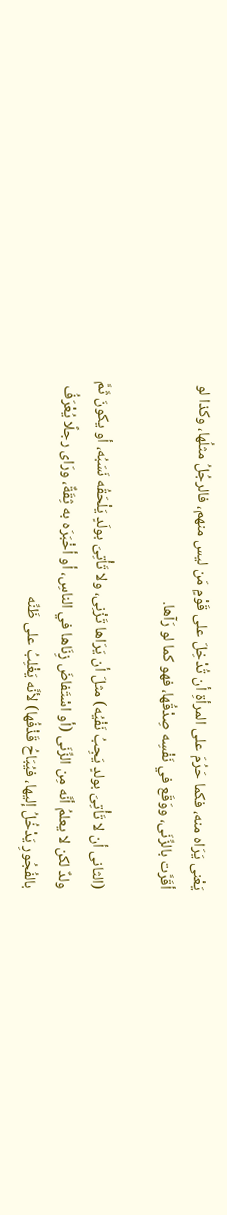يَعْنى يَرَاه منه، فكما حَرُمَ على المرأةِ أن تُدْخِلَ على قَوْمٍ مَن ليس منهم، فالرجُلُ مثلُها، وكذا لو أقَرَّت بالزِّنَى، ووَقَع في نَفْسِه صِدْقُها، فهو كما لو رَآها.

(الثانى أن لا تَأْتِىَ بولدٍ يَجِبُ نَفْيُه) مثلَ أن يَرَاها تَزْنِى، ولا تَأْتِىَ بولَدٍ يَلْحَقُه نَسَبُه، أو يكونَ ثَمَّ ولدٌ لكن لا يعلمُ أنَّه مِن الزِّنَى (أو اسْتَفاضَ زِنَاها في الناسِ، أو أخْبَرَه به ثِقَةٌ، ورَاى رجلًا يُعْرَفُ بالفُجُورِ يَدْخُلُ إليها، فيُبَاحُ قَذْفُها) لأنَّه يَغْلِبُ على ظَنِّه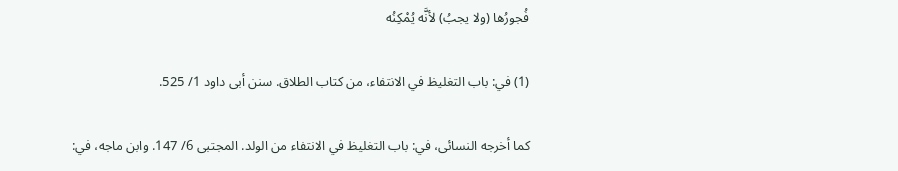فُجورُها (ولا يجبُ) لأنَّه يُمْكِنُه

(1) في: باب التغليظ في الانتفاء، من كتاب الطلاق. سنن أبى داود 1/ 525.

كما أخرجه النسائى، في: باب التغليظ في الانتفاء من الولد. المجتبى 6/ 147. وابن ماجه، في: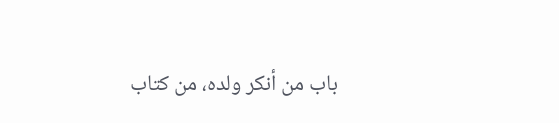باب من أنكر ولده، من كتاب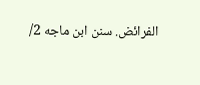الفرائض. سنن ابن ماجه 2/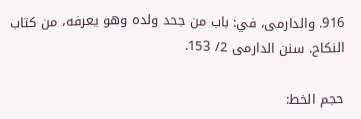916. والدارمى، في: باب من جحد ولده وهو يعرفه، من كتاب النكاح. سنن الدارمى 2/ 153.

حجم الخط: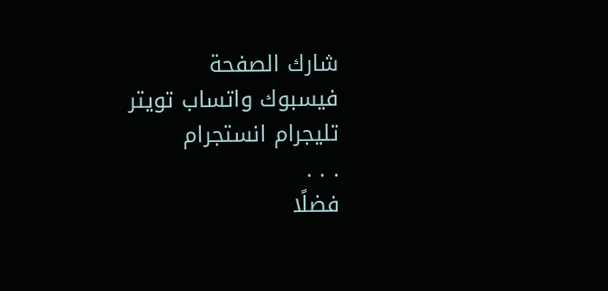شارك الصفحة
فيسبوك واتساب تويتر تليجرام انستجرام
. . .
فضلًا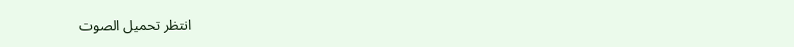انتظر تحميل الصوت